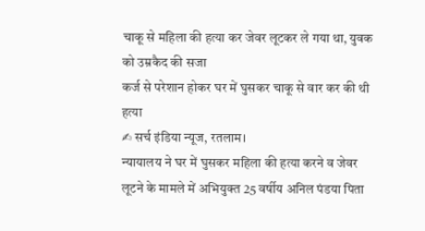चाकू से महिला की हत्या कर जेवर लूटकर ले गया था, युवक को उम्रकैद की सजा
कर्ज से परेशान होकर घर में घुसकर चाकू से वार कर की थी हत्या
✍ सर्च इंडिया न्यूज, रतलाम।
न्यायालय ने घर में घुसकर महिला की हत्या करने व जेवर लूटने के मामले में अभियुक्त 25 वर्षीय अनिल पंडया पिता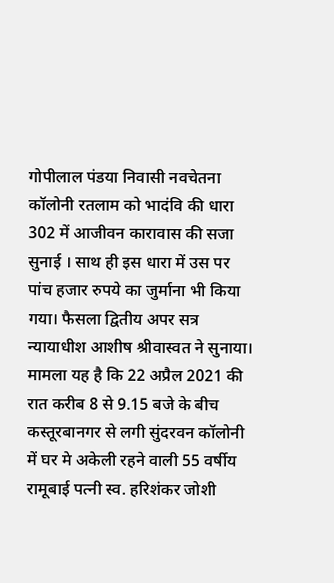गोपीलाल पंडया निवासी नवचेतना कॉलोनी रतलाम को भादंवि की धारा 302 में आजीवन कारावास की सजा सुनाई । साथ ही इस धारा में उस पर पांच हजार रुपये का जुर्माना भी किया गया। फैसला द्वितीय अपर सत्र न्यायाधीश आशीष श्रीवास्वत ने सुनाया।
मामला यह है कि 22 अप्रैल 2021 की रात करीब 8 से 9.15 बजे के बीच कस्तूरबानगर से लगी सुंदरवन कॉलोनी में घर मे अकेली रहने वाली 55 वर्षीय रामूबाई पत्नी स्व. हरिशंकर जोशी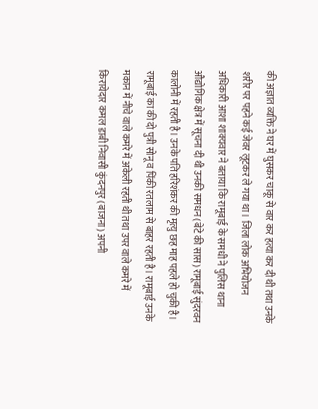की अज्ञात व्यक्ति ने घर में घुसकर चाकू से वार कर हत्या कर दी थी तथा उनके शरीर पर पहने कई जेवर लूटकर ले गया था। जिला लोक अभियोजन अधिकारी आशा शाक्यवार ने बताया कि रामूबाई के समधी ने पुलिस थाना औद्योगिक क्षेत्र में सूचना दी थी उनकी समधन (बेटे की सास) रामूबाई सुंदरवन कालोनी में रहती है। उनके पति हरिशंकर की मृत्यु छह माह पहले हो चुकी है। रामूबाई का की दो पुत्री सोनू व पिंकी रतलाम से बाहर रहती है। रामूबाई उनके मकान में नीचे वाले कमरे में अकेली रहती थी तथा उपर वाले कमरे में किरायेदार कमल डाबी निवासी कुंदनपुर (बाजना) अपनी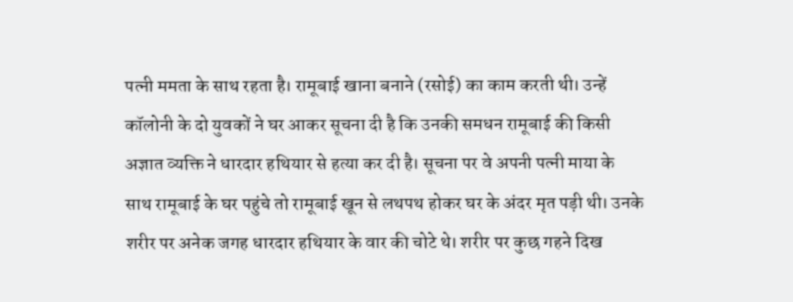पत्नी ममता के साथ रहता है। रामूबाई खाना बनाने (रसोई) का काम करती थी। उन्हें कॉलोनी के दो युवकों ने घर आकर सूचना दी है कि उनकी समधन रामूबाई की किसी अज्ञात व्यक्ति ने धारदार हथियार से हत्या कर दी है। सूचना पर वे अपनी पत्नी माया के साथ रामूबाई के घर पहुंचे तो रामूबाई खून से लथपथ होकर घर के अंदर मृत पड़ी थी। उनके शरीर पर अनेक जगह धारदार हथियार के वार की चोटे थे। शरीर पर कुछ गहने दिख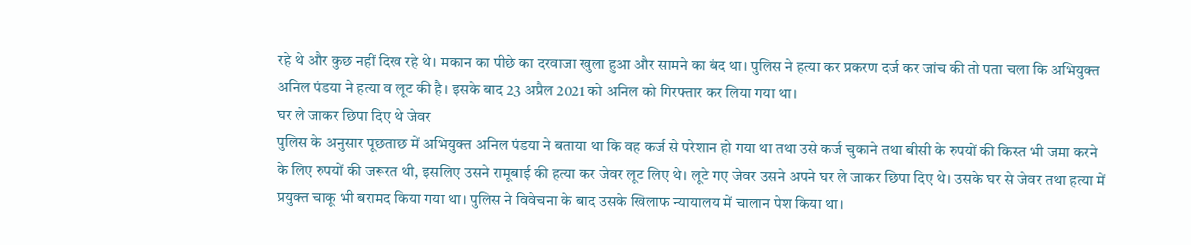रहे थे और कुछ नहीं दिख रहे थे। मकान का पीछे का दरवाजा खुला हुआ और सामने का बंद था। पुलिस ने हत्या कर प्रकरण दर्ज कर जांच की तो पता चला कि अभियुक्त अनिल पंडया ने हत्या व लूट की है। इसके बाद 23 अप्रैल 2021 को अनिल को गिरफ्तार कर लिया गया था।
घर ले जाकर छिपा दिए थे जेवर
पुलिस के अनुसार पूछताछ में अभियुक्त अनिल पंडया ने बताया था कि वह कर्ज से परेशान हो गया था तथा उसे कर्ज चुकाने तथा बीसी के रुपयों की किस्त भी जमा करने के लिए रुपयों की जरूरत थी, इसलिए उसने रामूबाई की हत्या कर जेवर लूट लिए थे। लूटे गए जेवर उसने अपने घर ले जाकर छिपा दिए थे। उसके घर से जेवर तथा हत्या में प्रयुक्त चाकू भी बरामद किया गया था। पुलिस ने विवेचना के बाद उसके खिलाफ न्यायालय में चालान पेश किया था।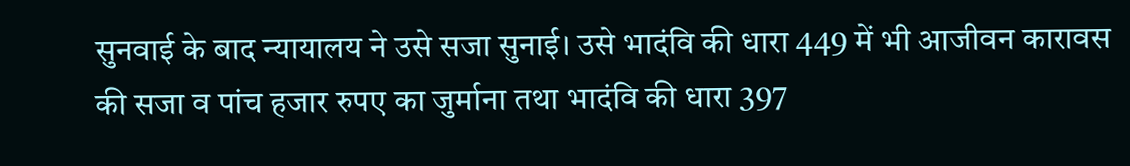सुनवाई के बाद न्यायालय ने उसे सजा सुनाई। उसे भादंवि की धारा 449 में भी आजीवन कारावस की सजा व पांच हजार रुपए का जुर्माना तथा भादंवि की धारा 397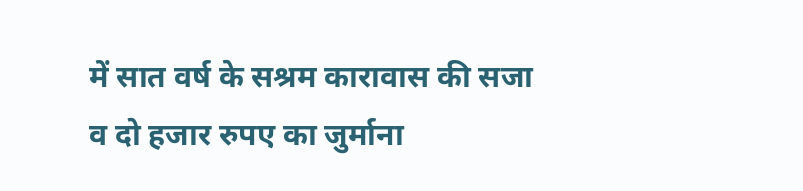में सात वर्ष के सश्रम कारावास की सजा व दो हजार रुपए का जुर्माना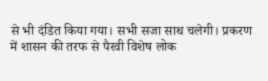से भी दंडित किया गया। सभी सजा साथ चलेगी। प्रकरण में शासन की तरफ से पैरवी विशेष लोक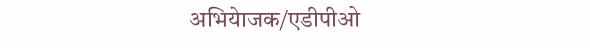अभियेाजक/एडीपीओ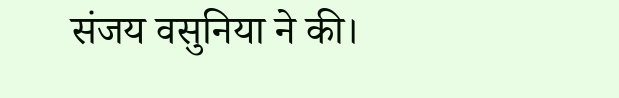संजय वसुनिया ने की।